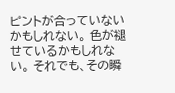ピントが合っていないかもしれない。 色が褪せているかもしれない。 それでも、その瞬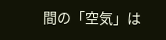間の「空気」は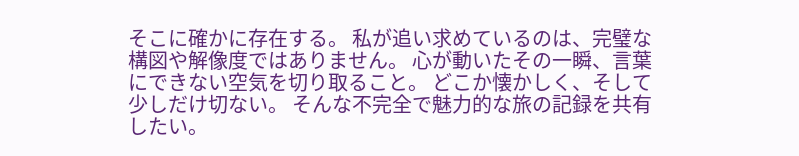そこに確かに存在する。 私が追い求めているのは、完璧な構図や解像度ではありません。 心が動いたその一瞬、言葉にできない空気を切り取ること。 どこか懐かしく、そして少しだけ切ない。 そんな不完全で魅力的な旅の記録を共有したい。